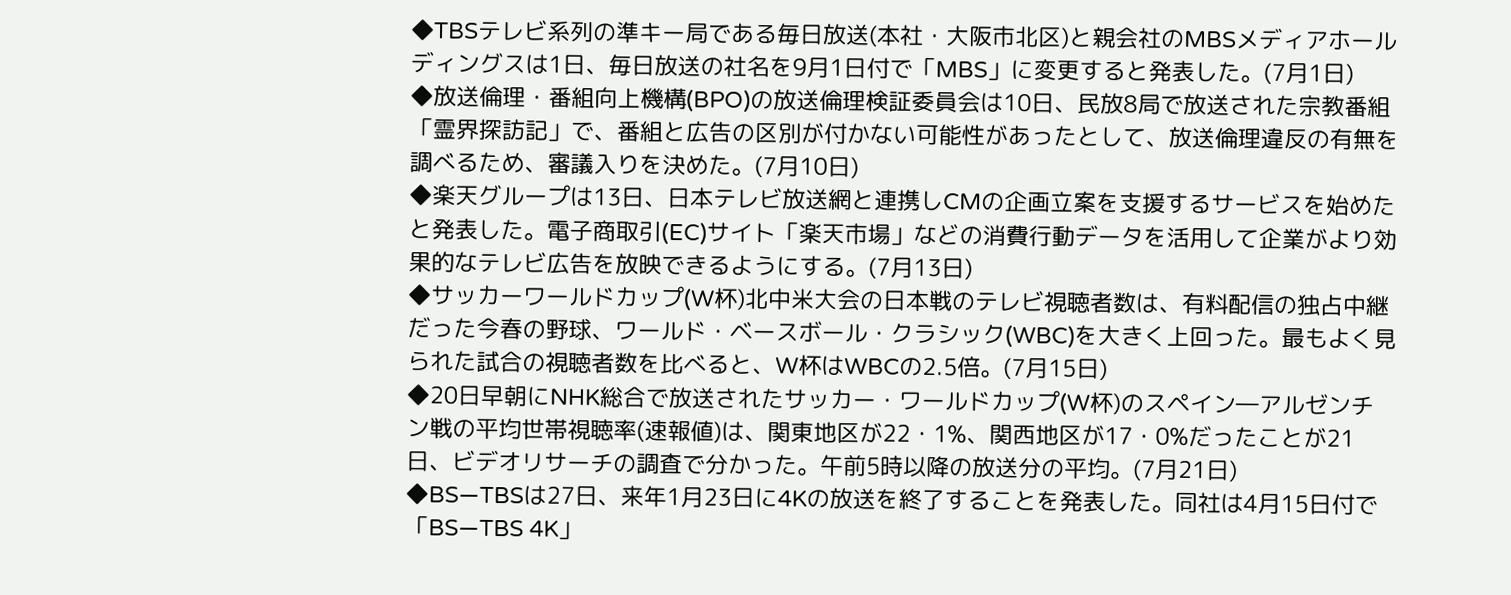◆TBSテレビ系列の準キー局である毎日放送(本社・大阪市北区)と親会社のMBSメディアホールディングスは1日、毎日放送の社名を9月1日付で「MBS」に変更すると発表した。(7月1日)
◆放送倫理・番組向上機構(BPO)の放送倫理検証委員会は10日、民放8局で放送された宗教番組「霊界探訪記」で、番組と広告の区別が付かない可能性があったとして、放送倫理違反の有無を調べるため、審議入りを決めた。(7月10日)
◆楽天グループは13日、日本テレビ放送網と連携しCMの企画立案を支援するサービスを始めたと発表した。電子商取引(EC)サイト「楽天市場」などの消費行動データを活用して企業がより効果的なテレビ広告を放映できるようにする。(7月13日)
◆サッカーワールドカップ(W杯)北中米大会の日本戦のテレビ視聴者数は、有料配信の独占中継だった今春の野球、ワールド・ベースボール・クラシック(WBC)を大きく上回った。最もよく見られた試合の視聴者数を比べると、W杯はWBCの2.5倍。(7月15日)
◆20日早朝にNHK総合で放送されたサッカー・ワールドカップ(W杯)のスペイン―アルゼンチン戦の平均世帯視聴率(速報値)は、関東地区が22・1%、関西地区が17・0%だったことが21日、ビデオリサーチの調査で分かった。午前5時以降の放送分の平均。(7月21日)
◆BS―TBSは27日、来年1月23日に4Kの放送を終了することを発表した。同社は4月15日付で「BS―TBS 4K」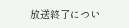放送終了につい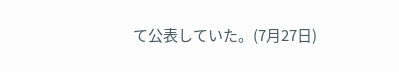て公表していた。(7月27日)